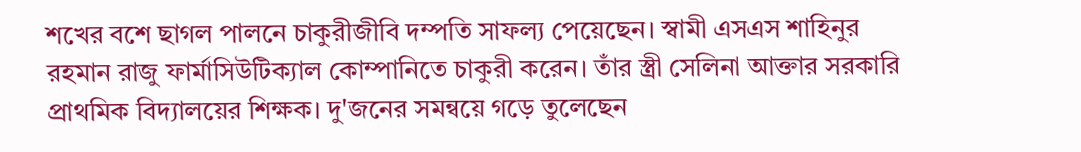শখের বশে ছাগল পালনে চাকুরীজীবি দম্পতি সাফল্য পেয়েছেন। স্বামী এসএস শাহিনুর রহমান রাজু ফার্মাসিউটিক্যাল কোম্পানিতে চাকুরী করেন। তাঁর স্ত্রী সেলিনা আক্তার সরকারি প্রাথমিক বিদ্যালয়ের শিক্ষক। দু'জনের সমন্বয়ে গড়ে তুলেছেন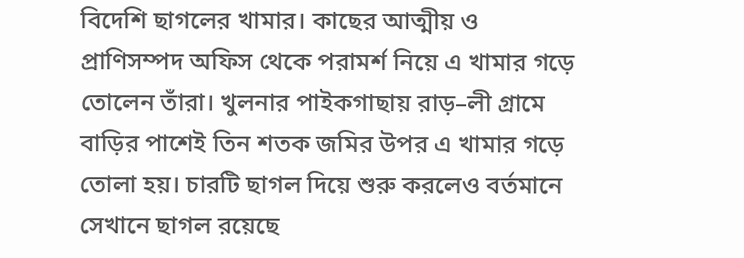বিদেশি ছাগলের খামার। কাছের আত্মীয় ও প্রাণিসম্পদ অফিস থেকে পরামর্শ নিয়ে এ খামার গড়ে তোলেন তাঁরা। খুলনার পাইকগাছায় রাড়–লী গ্রামে বাড়ির পাশেই তিন শতক জমির উপর এ খামার গড়ে তোলা হয়। চারটি ছাগল দিয়ে শুরু করলেও বর্তমানে সেখানে ছাগল রয়েছে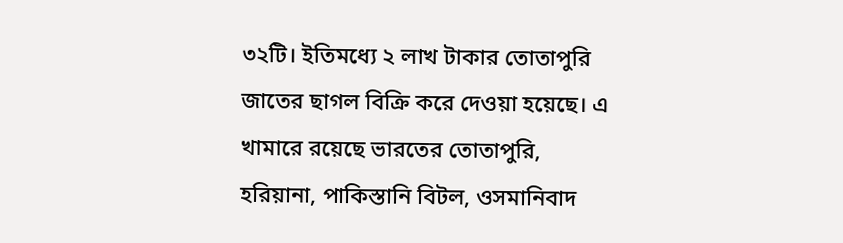৩২টি। ইতিমধ্যে ২ লাখ টাকার তোতাপুরি জাতের ছাগল বিক্রি করে দেওয়া হয়েছে। এ খামারে রয়েছে ভারতের তোতাপুরি, হরিয়ানা, পাকিস্তানি বিটল, ওসমানিবাদ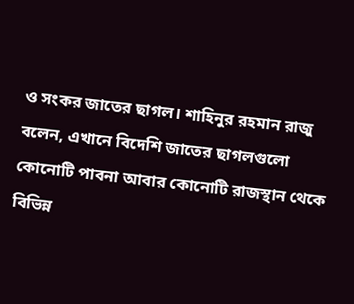ও সংকর জাতের ছাগল। শাহিনুর রহমান রাজু বলেন, এখানে বিদেশি জাতের ছাগলগুলো কোনোটি পাবনা আবার কোনোটি রাজস্থান থেকে বিভিন্ন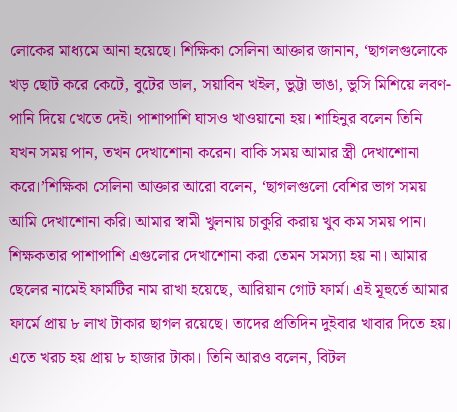লোকের মাধ্যমে আনা হয়েছে। শিক্ষিকা সেলিনা আক্তার জানান, ‘ছাগলগুলোকে খড় ছোট করে কেটে, বুটের ডাল, সয়াবিন খইল, ভুট্টা ভাঙা, ভুসি মিশিয়ে লবণ-পানি দিয়ে খেতে দেই। পাশাপাশি ঘাসও খাওয়ানো হয়। শাহিনুর বলেন তিনি যখন সময় পান, তখন দেখাশোনা করেন। বাকি সময় আমার স্ত্রী দেখাশোনা করে।’শিক্ষিকা সেলিনা আক্তার আরো বলেন, ‘ছাগলগুলো বেশির ভাগ সময় আমি দেখাশোনা করি। আমার স্বামী খুলনায় চাকুরি করায় খুব কম সময় পান। শিক্ষকতার পাশাপাশি এগুলোর দেখাশোনা করা তেমন সমস্যা হয় না। আমার ছেলের নামেই ফার্মটির নাম রাখা হয়েছে, আরিয়ান গোট ফার্ম। এই মূহুর্তে আমার ফার্মে প্রায় ৮ লাখ টাকার ছাগল রয়েছে। তাদের প্রতিদিন দুইবার খাবার দিতে হয়। এতে খরচ হয় প্রায় ৮ হাজার টাকা। তিনি আরও বলেন, বিটল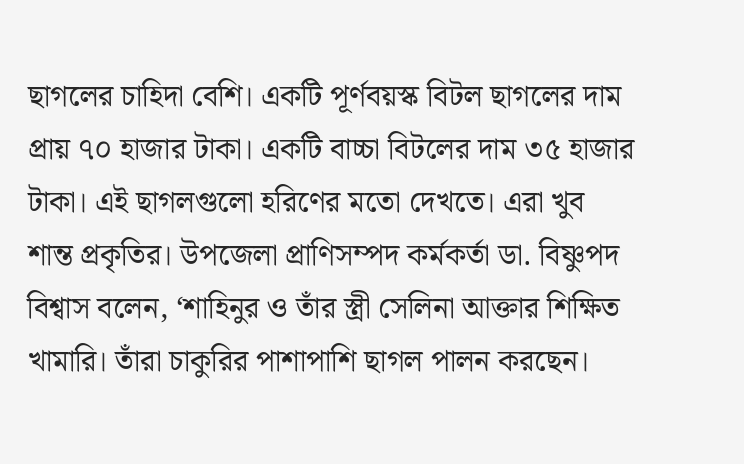ছাগলের চাহিদা বেশি। একটি পূর্ণবয়স্ক বিটল ছাগলের দাম প্রায় ৭০ হাজার টাকা। একটি বাচ্চা বিটলের দাম ৩৫ হাজার টাকা। এই ছাগলগুলো হরিণের মতো দেখতে। এরা খুব শান্ত প্রকৃতির। উপজেলা প্রাণিসম্পদ কর্মকর্তা ডা. বিষ্ণুপদ বিশ্বাস বলেন, ‘শাহিনুর ও তাঁর স্ত্রী সেলিনা আক্তার শিক্ষিত খামারি। তাঁরা চাকুরির পাশাপাশি ছাগল পালন করছেন।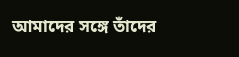আমাদের সঙ্গে তাঁদের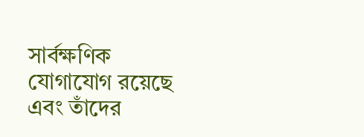সার্বক্ষণিক যোগাযোগ রয়েছে এবং তাঁদের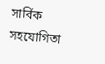সার্বিক সহযোগিতা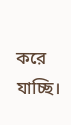করে যাচ্ছি।